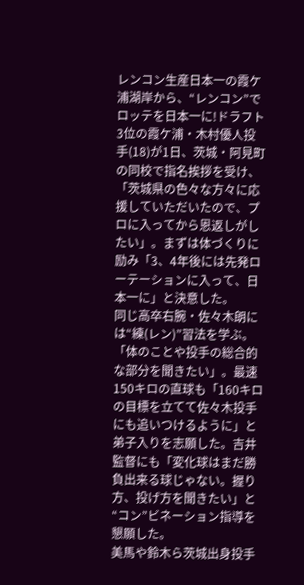レンコン生産日本一の霞ケ浦湖岸から、“レンコン”でロッテを日本一に!ドラフト3位の霞ケ浦・木村優人投手(18)が1日、茨城・阿見町の同校で指名挨拶を受け、「茨城県の色々な方々に応援していただいたので、プロに入ってから恩返しがしたい」。まずは体づくりに励み「3、4年後には先発ローテーションに入って、日本一に」と決意した。
同じ高卒右腕・佐々木朗には“練(レン)”習法を学ぶ。「体のことや投手の総合的な部分を聞きたい」。最速150キロの直球も「160キロの目標を立てて佐々木投手にも追いつけるように」と弟子入りを志願した。吉井監督にも「変化球はまだ勝負出来る球じゃない。握り方、投げ方を聞きたい」と“コン”ビネーション指導を懇願した。
美馬や鈴木ら茨城出身投手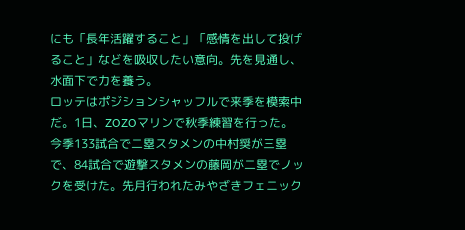にも「長年活躍すること」「感情を出して投げること」などを吸収したい意向。先を見通し、水面下で力を養う。
ロッテはポジションシャッフルで来季を模索中だ。1日、ZOZOマリンで秋季練習を行った。
今季133試合で二塁スタメンの中村奨が三塁で、84試合で遊撃スタメンの藤岡が二塁でノックを受けた。先月行われたみやざきフェニック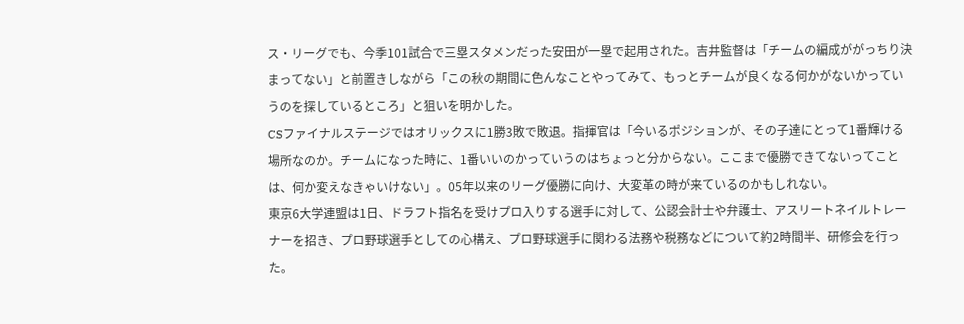ス・リーグでも、今季101試合で三塁スタメンだった安田が一塁で起用された。吉井監督は「チームの編成ががっちり決まってない」と前置きしながら「この秋の期間に色んなことやってみて、もっとチームが良くなる何かがないかっていうのを探しているところ」と狙いを明かした。
CSファイナルステージではオリックスに1勝3敗で敗退。指揮官は「今いるポジションが、その子達にとって1番輝ける場所なのか。チームになった時に、1番いいのかっていうのはちょっと分からない。ここまで優勝できてないってことは、何か変えなきゃいけない」。05年以来のリーグ優勝に向け、大変革の時が来ているのかもしれない。
東京6大学連盟は1日、ドラフト指名を受けプロ入りする選手に対して、公認会計士や弁護士、アスリートネイルトレーナーを招き、プロ野球選手としての心構え、プロ野球選手に関わる法務や税務などについて約2時間半、研修会を行った。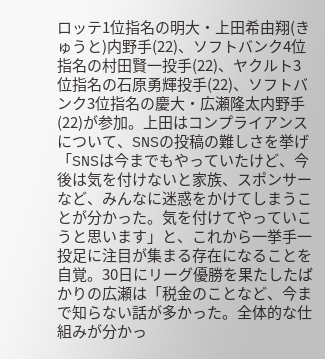ロッテ1位指名の明大・上田希由翔(きゅうと)内野手(22)、ソフトバンク4位指名の村田賢一投手(22)、ヤクルト3位指名の石原勇輝投手(22)、ソフトバンク3位指名の慶大・広瀬隆太内野手(22)が参加。上田はコンプライアンスについて、SNSの投稿の難しさを挙げ「SNSは今までもやっていたけど、今後は気を付けないと家族、スポンサーなど、みんなに迷惑をかけてしまうことが分かった。気を付けてやっていこうと思います」と、これから一挙手一投足に注目が集まる存在になることを自覚。30日にリーグ優勝を果たしたばかりの広瀬は「税金のことなど、今まで知らない話が多かった。全体的な仕組みが分かっ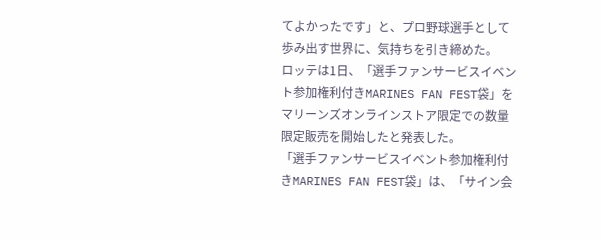てよかったです」と、プロ野球選手として歩み出す世界に、気持ちを引き締めた。
ロッテは1日、「選手ファンサービスイベント参加権利付きMARINES FAN FEST袋」をマリーンズオンラインストア限定での数量限定販売を開始したと発表した。
「選手ファンサービスイベント参加権利付きMARINES FAN FEST袋」は、「サイン会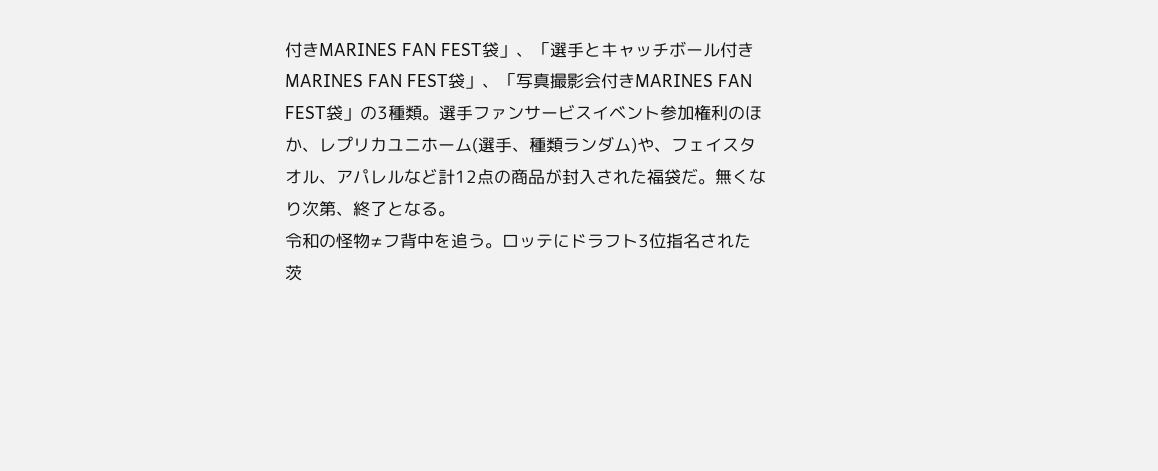付きMARINES FAN FEST袋」、「選手とキャッチボール付きMARINES FAN FEST袋」、「写真撮影会付きMARINES FAN FEST袋」の3種類。選手ファンサービスイベント参加権利のほか、レプリカユニホーム(選手、種類ランダム)や、フェイスタオル、アパレルなど計12点の商品が封入された福袋だ。無くなり次第、終了となる。
令和の怪物≠フ背中を追う。ロッテにドラフト3位指名された茨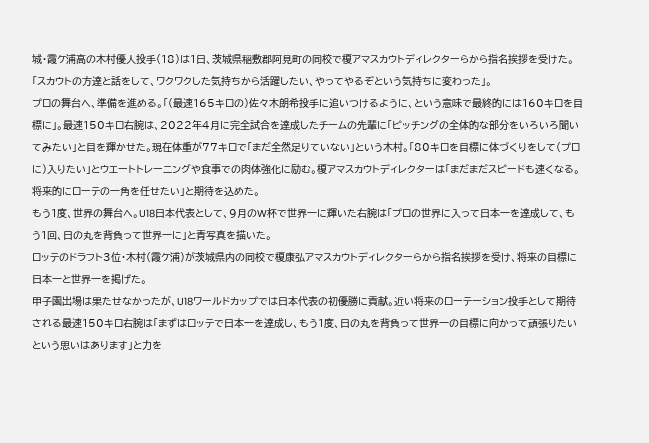城・霞ケ浦高の木村優人投手(18)は1日、茨城県稲敷郡阿見町の同校で榎アマスカウトディレクターらから指名挨拶を受けた。
「スカウトの方達と話をして、ワクワクした気持ちから活躍したい、やってやるぞという気持ちに変わった」。
プロの舞台へ、準備を進める。「(最速165キロの)佐々木朗希投手に追いつけるように、という意味で最終的には160キロを目標に」。最速150キロ右腕は、2022年4月に完全試合を達成したチームの先輩に「ピッチングの全体的な部分をいろいろ聞いてみたい」と目を輝かせた。現在体重が77キロで「まだ全然足りていない」という木村。「80キロを目標に体づくりをして(プロに)入りたい」とウエートトレーニングや食事での肉体強化に励む。榎アマスカウトディレクターは「まだまだスピードも速くなる。将来的にローテの一角を任せたい」と期待を込めた。
もう1度、世界の舞台へ。U18日本代表として、9月のW杯で世界一に輝いた右腕は「プロの世界に入って日本一を達成して、もう1回、日の丸を背負って世界一に」と青写真を描いた。
ロッテのドラフト3位・木村(霞ケ浦)が茨城県内の同校で榎康弘アマスカウトディレクターらから指名挨拶を受け、将来の目標に日本一と世界一を掲げた。
甲子園出場は果たせなかったが、U18ワールドカップでは日本代表の初優勝に貢献。近い将来のローテーション投手として期待される最速150キロ右腕は「まずはロッテで日本一を達成し、もう1度、日の丸を背負って世界一の目標に向かって頑張りたいという思いはあります」と力を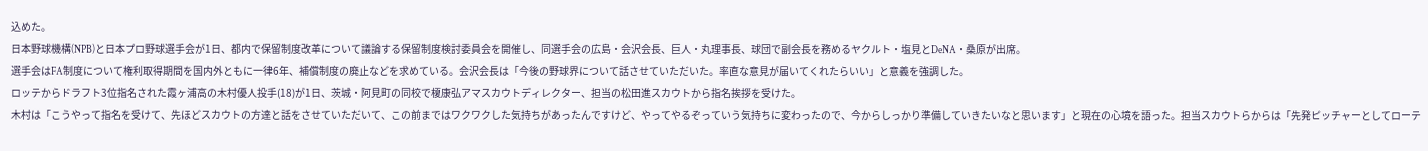込めた。
日本野球機構(NPB)と日本プロ野球選手会が1日、都内で保留制度改革について議論する保留制度検討委員会を開催し、同選手会の広島・会沢会長、巨人・丸理事長、球団で副会長を務めるヤクルト・塩見とDeNA・桑原が出席。
選手会はFA制度について権利取得期間を国内外ともに一律6年、補償制度の廃止などを求めている。会沢会長は「今後の野球界について話させていただいた。率直な意見が届いてくれたらいい」と意義を強調した。
ロッテからドラフト3位指名された霞ヶ浦高の木村優人投手(18)が1日、茨城・阿見町の同校で榎康弘アマスカウトディレクター、担当の松田進スカウトから指名挨拶を受けた。
木村は「こうやって指名を受けて、先ほどスカウトの方達と話をさせていただいて、この前まではワクワクした気持ちがあったんですけど、やってやるぞっていう気持ちに変わったので、今からしっかり準備していきたいなと思います」と現在の心境を語った。担当スカウトらからは「先発ピッチャーとしてローテ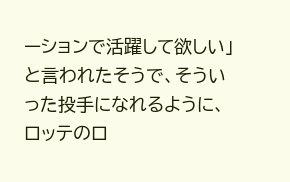ーションで活躍して欲しい」と言われたそうで、そういった投手になれるように、ロッテのロ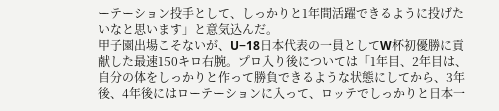ーテーション投手として、しっかりと1年間活躍できるように投げたいなと思います」と意気込んだ。
甲子園出場こそないが、U−18日本代表の一員としてW杯初優勝に貢献した最速150キロ右腕。プロ入り後については「1年目、2年目は、自分の体をしっかりと作って勝負できるような状態にしてから、3年後、4年後にはローテーションに入って、ロッテでしっかりと日本一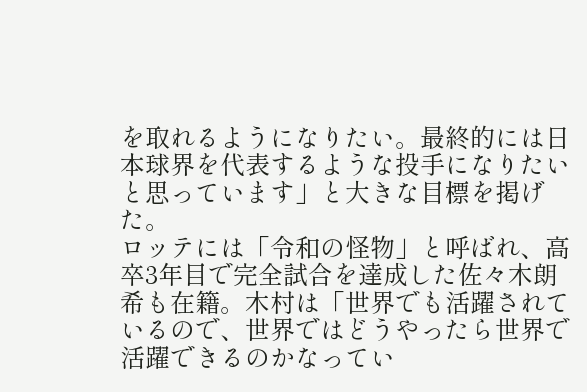を取れるようになりたい。最終的には日本球界を代表するような投手になりたいと思っています」と大きな目標を掲げた。
ロッテには「令和の怪物」と呼ばれ、高卒3年目で完全試合を達成した佐々木朗希も在籍。木村は「世界でも活躍されているので、世界ではどうやったら世界で活躍できるのかなってい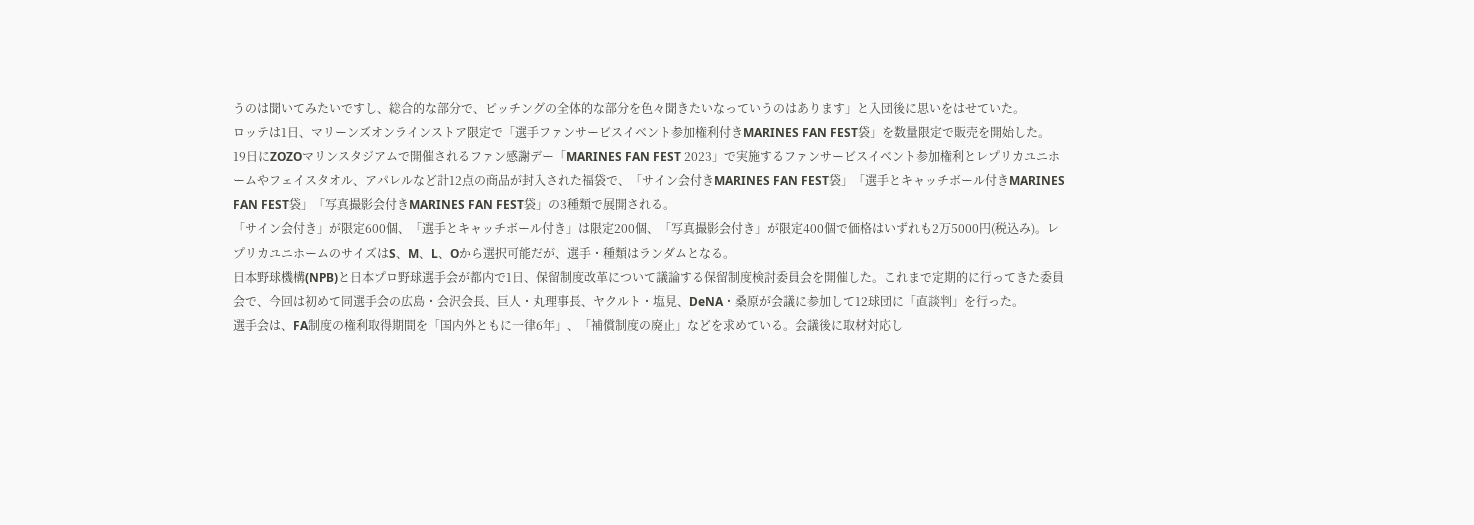うのは聞いてみたいですし、総合的な部分で、ピッチングの全体的な部分を色々聞きたいなっていうのはあります」と入団後に思いをはせていた。
ロッテは1日、マリーンズオンラインストア限定で「選手ファンサービスイベント参加権利付きMARINES FAN FEST袋」を数量限定で販売を開始した。
19日にZOZOマリンスタジアムで開催されるファン感謝デー「MARINES FAN FEST 2023」で実施するファンサービスイベント参加権利とレプリカユニホームやフェイスタオル、アパレルなど計12点の商品が封入された福袋で、「サイン会付きMARINES FAN FEST袋」「選手とキャッチボール付きMARINES FAN FEST袋」「写真撮影会付きMARINES FAN FEST袋」の3種類で展開される。
「サイン会付き」が限定600個、「選手とキャッチボール付き」は限定200個、「写真撮影会付き」が限定400個で価格はいずれも2万5000円(税込み)。レプリカユニホームのサイズはS、M、L、Oから選択可能だが、選手・種類はランダムとなる。
日本野球機構(NPB)と日本プロ野球選手会が都内で1日、保留制度改革について議論する保留制度検討委員会を開催した。これまで定期的に行ってきた委員会で、今回は初めて同選手会の広島・会沢会長、巨人・丸理事長、ヤクルト・塩見、DeNA・桑原が会議に参加して12球団に「直談判」を行った。
選手会は、FA制度の権利取得期間を「国内外ともに一律6年」、「補償制度の廃止」などを求めている。会議後に取材対応し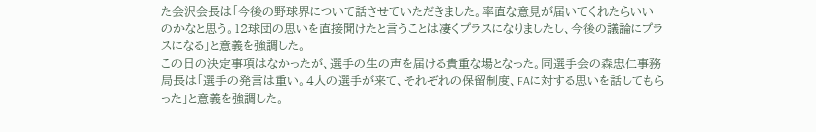た会沢会長は「今後の野球界について話させていただきました。率直な意見が届いてくれたらいいのかなと思う。12球団の思いを直接聞けたと言うことは凄くプラスになりましたし、今後の議論にプラスになる」と意義を強調した。
この日の決定事項はなかったが、選手の生の声を届ける貴重な場となった。同選手会の森忠仁事務局長は「選手の発言は重い。4人の選手が来て、それぞれの保留制度、FAに対する思いを話してもらった」と意義を強調した。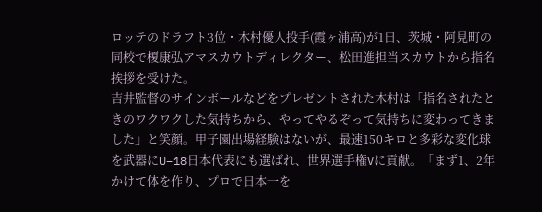ロッテのドラフト3位・木村優人投手(霞ヶ浦高)が1日、茨城・阿見町の同校で榎康弘アマスカウトディレクター、松田進担当スカウトから指名挨拶を受けた。
吉井監督のサインボールなどをプレゼントされた木村は「指名されたときのワクワクした気持ちから、やってやるぞって気持ちに変わってきました」と笑顔。甲子園出場経験はないが、最速150キロと多彩な変化球を武器にU−18日本代表にも選ばれ、世界選手権Vに貢献。「まず1、2年かけて体を作り、プロで日本一を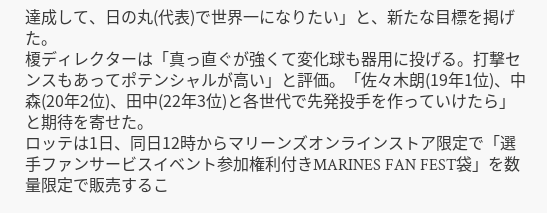達成して、日の丸(代表)で世界一になりたい」と、新たな目標を掲げた。
榎ディレクターは「真っ直ぐが強くて変化球も器用に投げる。打撃センスもあってポテンシャルが高い」と評価。「佐々木朗(19年1位)、中森(20年2位)、田中(22年3位)と各世代で先発投手を作っていけたら」と期待を寄せた。
ロッテは1日、同日12時からマリーンズオンラインストア限定で「選手ファンサービスイベント参加権利付きMARINES FAN FEST袋」を数量限定で販売するこ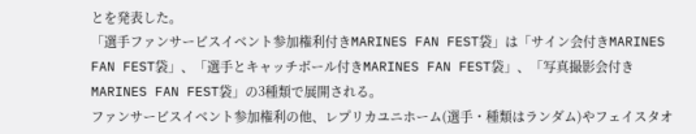とを発表した。
「選手ファンサービスイベント参加権利付きMARINES FAN FEST袋」は「サイン会付きMARINES FAN FEST袋」、「選手とキャッチボール付きMARINES FAN FEST袋」、「写真撮影会付きMARINES FAN FEST袋」の3種類で展開される。
ファンサービスイベント参加権利の他、レプリカユニホーム(選手・種類はランダム)やフェイスタオ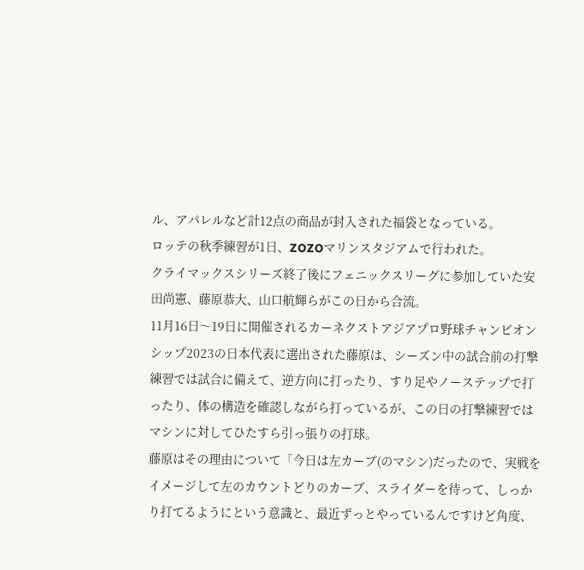ル、アパレルなど計12点の商品が封入された福袋となっている。
ロッテの秋季練習が1日、ZOZOマリンスタジアムで行われた。
クライマックスシリーズ終了後にフェニックスリーグに参加していた安田尚憲、藤原恭大、山口航輝らがこの日から合流。
11月16日〜19日に開催されるカーネクストアジアプロ野球チャンピオンシップ2023の日本代表に選出された藤原は、シーズン中の試合前の打撃練習では試合に備えて、逆方向に打ったり、すり足やノーステップで打ったり、体の構造を確認しながら打っているが、この日の打撃練習ではマシンに対してひたすら引っ張りの打球。
藤原はその理由について「今日は左カーブ(のマシン)だったので、実戦をイメージして左のカウントどりのカーブ、スライダーを待って、しっかり打てるようにという意識と、最近ずっとやっているんですけど角度、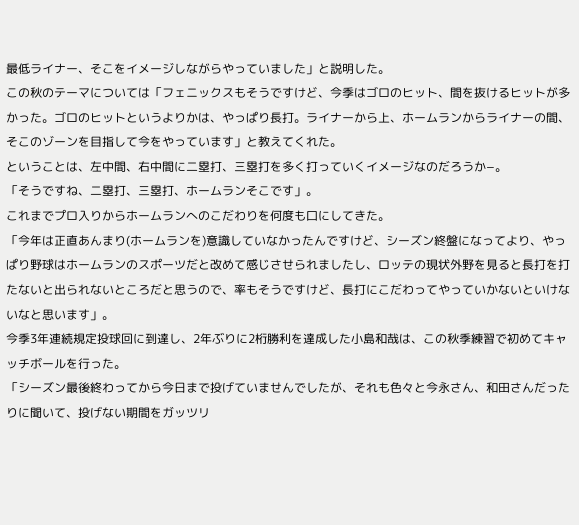最低ライナー、そこをイメージしながらやっていました」と説明した。
この秋のテーマについては「フェニックスもそうですけど、今季はゴロのヒット、間を抜けるヒットが多かった。ゴロのヒットというよりかは、やっぱり長打。ライナーから上、ホームランからライナーの間、そこのゾーンを目指して今をやっています」と教えてくれた。
ということは、左中間、右中間に二塁打、三塁打を多く打っていくイメージなのだろうか−。
「そうですね、二塁打、三塁打、ホームランそこです」。
これまでプロ入りからホームランへのこだわりを何度も口にしてきた。
「今年は正直あんまり(ホームランを)意識していなかったんですけど、シーズン終盤になってより、やっぱり野球はホームランのスポーツだと改めて感じさせられましたし、ロッテの現状外野を見ると長打を打たないと出られないところだと思うので、率もそうですけど、長打にこだわってやっていかないといけないなと思います」。
今季3年連続規定投球回に到達し、2年ぶりに2桁勝利を達成した小島和哉は、この秋季練習で初めてキャッチボールを行った。
「シーズン最後終わってから今日まで投げていませんでしたが、それも色々と今永さん、和田さんだったりに聞いて、投げない期間をガッツリ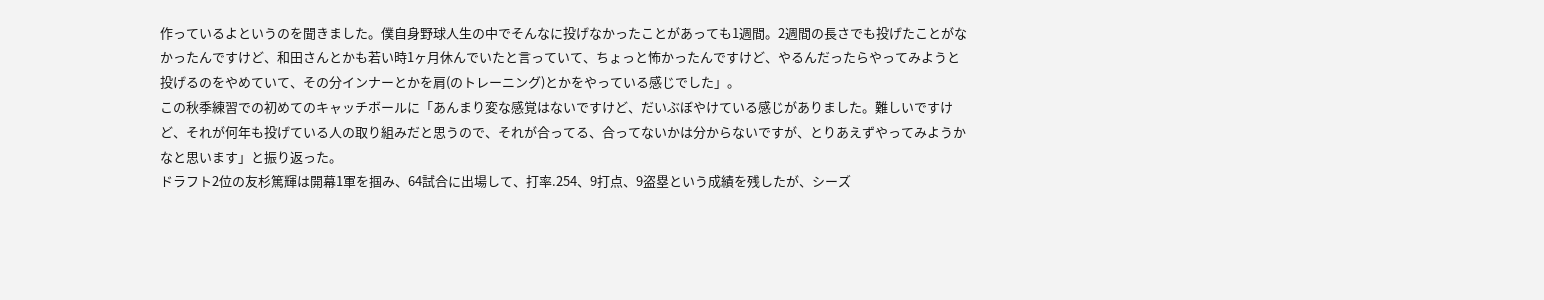作っているよというのを聞きました。僕自身野球人生の中でそんなに投げなかったことがあっても1週間。2週間の長さでも投げたことがなかったんですけど、和田さんとかも若い時1ヶ月休んでいたと言っていて、ちょっと怖かったんですけど、やるんだったらやってみようと投げるのをやめていて、その分インナーとかを肩(のトレーニング)とかをやっている感じでした」。
この秋季練習での初めてのキャッチボールに「あんまり変な感覚はないですけど、だいぶぼやけている感じがありました。難しいですけど、それが何年も投げている人の取り組みだと思うので、それが合ってる、合ってないかは分からないですが、とりあえずやってみようかなと思います」と振り返った。
ドラフト2位の友杉篤輝は開幕1軍を掴み、64試合に出場して、打率.254、9打点、9盗塁という成績を残したが、シーズ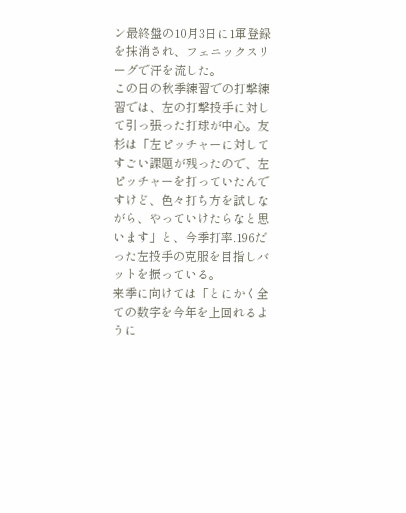ン最終盤の10月3日に1軍登録を抹消され、フェニックスリーグで汗を流した。
この日の秋季練習での打撃練習では、左の打撃投手に対して引っ張った打球が中心。友杉は「左ピッチャーに対してすごい課題が残ったので、左ピッチャーを打っていたんですけど、色々打ち方を試しながら、やっていけたらなと思います」と、今季打率.196だった左投手の克服を目指しバットを振っている。
来季に向けては「とにかく全ての数字を今年を上回れるように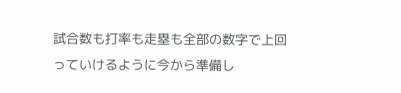試合数も打率も走塁も全部の数字で上回っていけるように今から準備し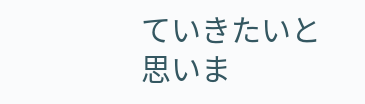ていきたいと思いま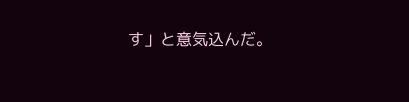す」と意気込んだ。